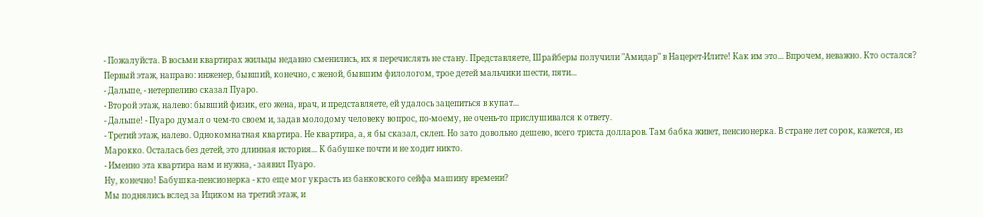- Пожалуйста. В восьми квартирах жильцы недавно сменились, их я перечислять не стану. Представляете, Шрайберы получили "Амидар" в Нацерет-Илите! Как им это... Впрочем, неважно. Кто остался? Первый этаж, направо: инженер, бывший, конечно, с женой, бывшим филологом, трое детей мальчики шести, пяти...
- Дальше, - нетерпеливо сказал Пуаро.
- Второй этаж, налево: бывший физик, его жена, врач, и представляете, ей удалось зацепиться в купат...
- Дальше! - Пуаро думал о чем-то своем и, задав молодому человеку вопрос, по-моему, не очень-то прислушивался к ответу.
- Третий этаж, налево. Однокомнатная квартира. Не квартира, а, я бы сказал, склеп. Но зато довольно дешево, всего триста долларов. Там бабка живет, пенсионерка. В стране лет сорок, кажется, из Марокко. Осталась без детей, это длинная история... К бабушке почти и не ходит никто.
- Именно эта квартира нам и нужна, - заявил Пуаро.
Ну, конечно! Бабушка-пенсионерка - кто еще мог украсть из банковского сейфа машину времени?
Мы поднялись вслед за Ициком на третий этаж, и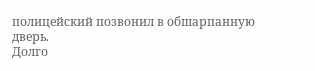полицейский позвонил в обшарпанную дверь.
Долго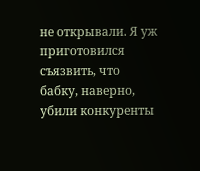не открывали. Я уж приготовился съязвить, что бабку, наверно, убили конкуренты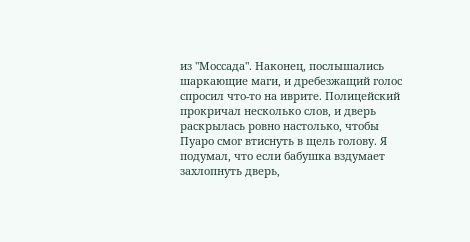из "Моссада". Наконец, послышались шаркающие маги, и дребезжащий голос спросил что-то на иврите. Полицейский прокричал несколько слов, и дверь раскрылась ровно настолько, чтобы Пуаро смог втиснуть в щель голову. Я подумал, что если бабушка вздумает захлопнуть дверь,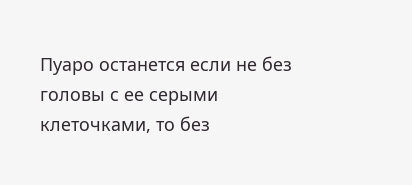Пуаро останется если не без головы с ее серыми клеточками, то без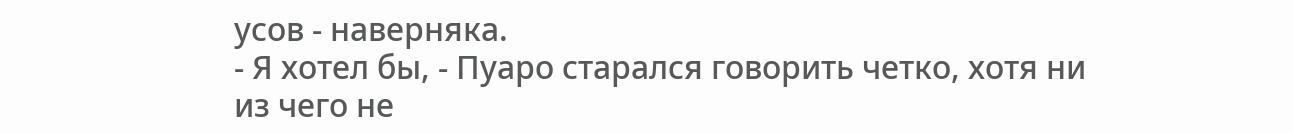усов - наверняка.
- Я хотел бы, - Пуаро старался говорить четко, хотя ни из чего не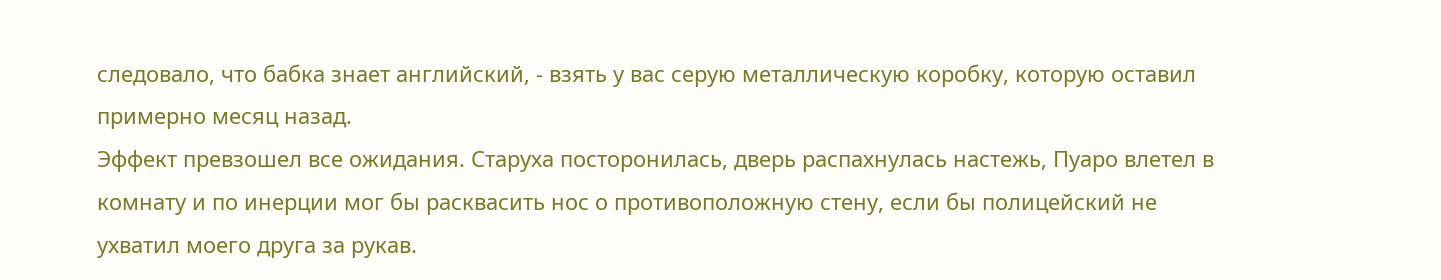следовало, что бабка знает английский, - взять у вас серую металлическую коробку, которую оставил примерно месяц назад.
Эффект превзошел все ожидания. Старуха посторонилась, дверь распахнулась настежь, Пуаро влетел в комнату и по инерции мог бы расквасить нос о противоположную стену, если бы полицейский не ухватил моего друга за рукав.